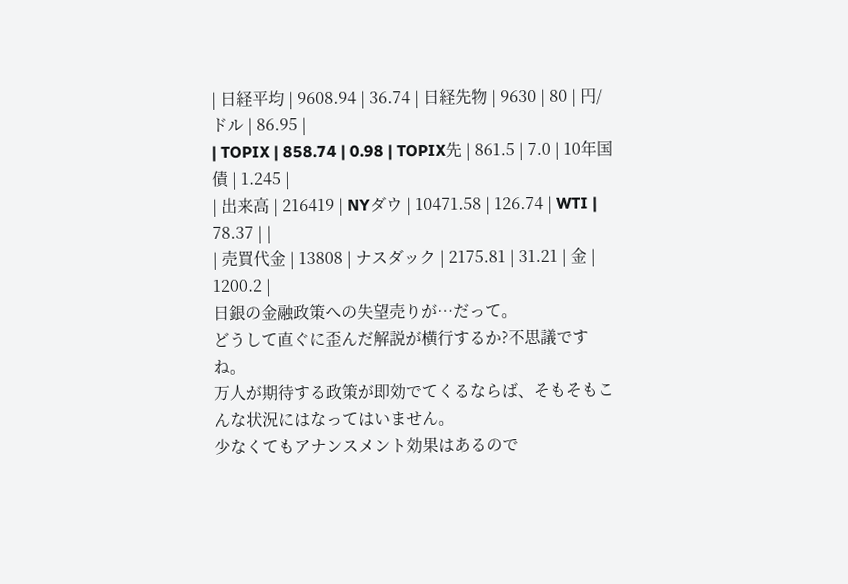| 日経平均 | 9608.94 | 36.74 | 日経先物 | 9630 | 80 | 円/ドル | 86.95 |
| TOPIX | 858.74 | 0.98 | TOPIX先 | 861.5 | 7.0 | 10年国債 | 1.245 |
| 出来高 | 216419 | NYダウ | 10471.58 | 126.74 | WTI | 78.37 | |
| 売買代金 | 13808 | ナスダック | 2175.81 | 31.21 | 金 | 1200.2 |
日銀の金融政策への失望売りが…だって。
どうして直ぐに歪んだ解説が横行するか?不思議ですね。
万人が期待する政策が即効でてくるならば、そもそもこんな状況にはなってはいません。
少なくてもアナンスメント効果はあるので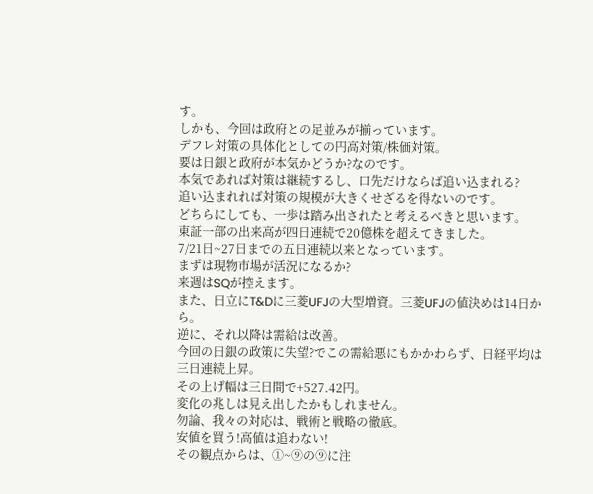す。
しかも、今回は政府との足並みが揃っています。
デフレ対策の具体化としての円高対策/株価対策。
要は日銀と政府が本気かどうか?なのです。
本気であれば対策は継続するし、口先だけならば追い込まれる?
追い込まれれば対策の規模が大きくせざるを得ないのです。
どちらにしても、一歩は踏み出されたと考えるべきと思います。
東証一部の出来高が四日連続で20億株を超えてきました。
7/21日~27日までの五日連続以来となっています。
まずは現物市場が活況になるか?
来週はSQが控えます。
また、日立にT&Dに三菱UFJの大型増資。三菱UFJの値決めは14日から。
逆に、それ以降は需給は改善。
今回の日銀の政策に失望?でこの需給悪にもかかわらず、日経平均は三日連続上昇。
その上げ幅は三日間で+527.42円。
変化の兆しは見え出したかもしれません。
勿論、我々の対応は、戦術と戦略の徹底。
安値を買う!高値は追わない!
その観点からは、①~⑨の⑨に注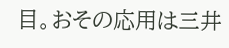目。おその応用は三井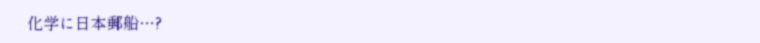化学に日本郵船…?